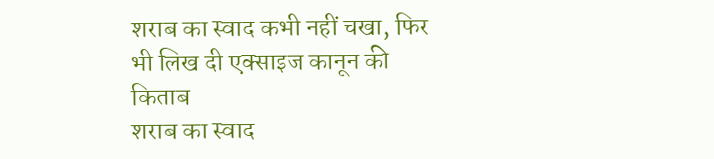शराब का स्वाद कभी नहीं चखा, फिर भी लिख दी एक्साइज कानून की किताब
शराब का स्वाद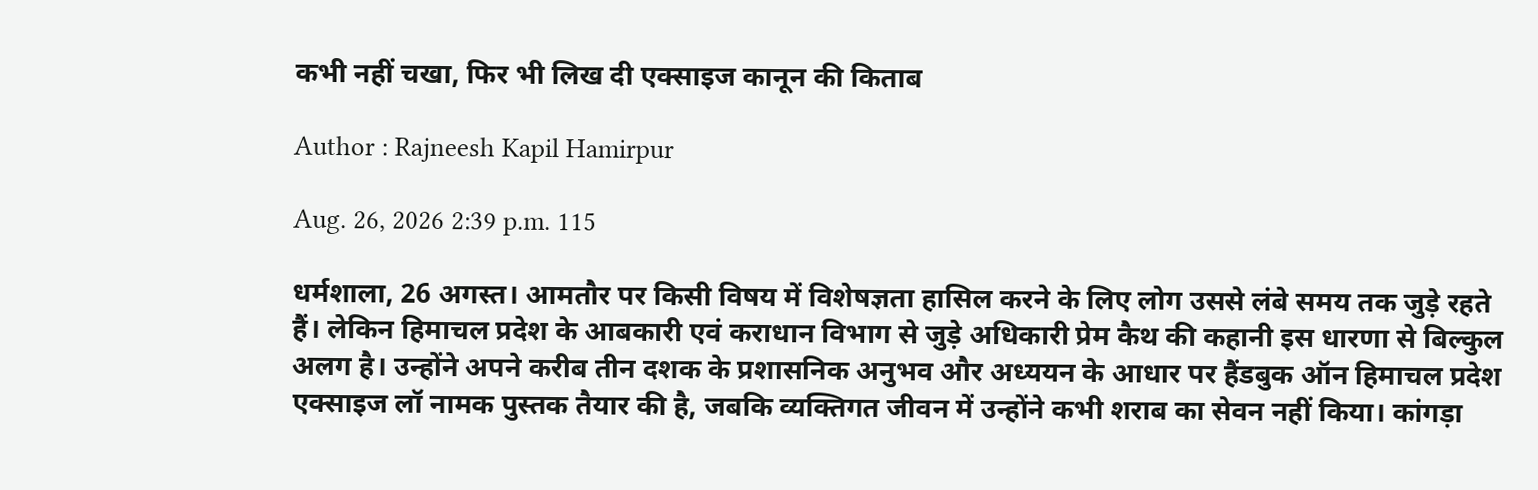कभी नहीं चखा, फिर भी लिख दी एक्साइज कानून की किताब

Author : Rajneesh Kapil Hamirpur

Aug. 26, 2026 2:39 p.m. 115

धर्मशाला, 26 अगस्त। आमतौर पर किसी विषय में विशेषज्ञता हासिल करने के लिए लोग उससे लंबे समय तक जुड़े रहते हैं। लेकिन हिमाचल प्रदेश के आबकारी एवं कराधान विभाग से जुड़े अधिकारी प्रेम कैथ की कहानी इस धारणा से बिल्कुल अलग है। उन्होंने अपने करीब तीन दशक के प्रशासनिक अनुभव और अध्ययन के आधार पर हैंडबुक ऑन हिमाचल प्रदेश एक्साइज लॉ नामक पुस्तक तैयार की है, जबकि व्यक्तिगत जीवन में उन्होंने कभी शराब का सेवन नहीं किया। कांगड़ा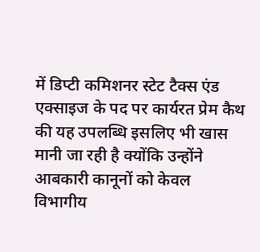में डिप्टी कमिशनर स्टेट टैक्स एंड एक्साइज के पद पर कार्यरत प्रेम कैथ की यह उपलब्धि इसलिए भी खास मानी जा रही है क्योंकि उन्होंने आबकारी कानूनों को केवल विभागीय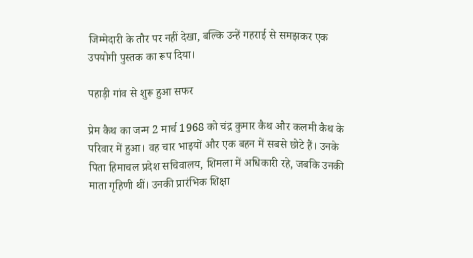जिम्मेदारी के तौर पर नहीं देखा, बल्कि उन्हें गहराई से समझकर एक उपयोगी पुस्तक का रूप दिया।

पहाड़ी गांव से शुरू हुआ सफर

प्रेम कैथ का जन्म 2 मार्च 1968 को चंद्र कुमार कैथ और कलमी कैथ के परिवार में हुआ। वह चार भाइयों और एक बहन में सबसे छोटे हैं। उनके पिता हिमाचल प्रदेश सचिवालय, शिमला में अधिकारी रहे, जबकि उनकी माता गृहिणी थीं। उनकी प्रारंभिक शिक्षा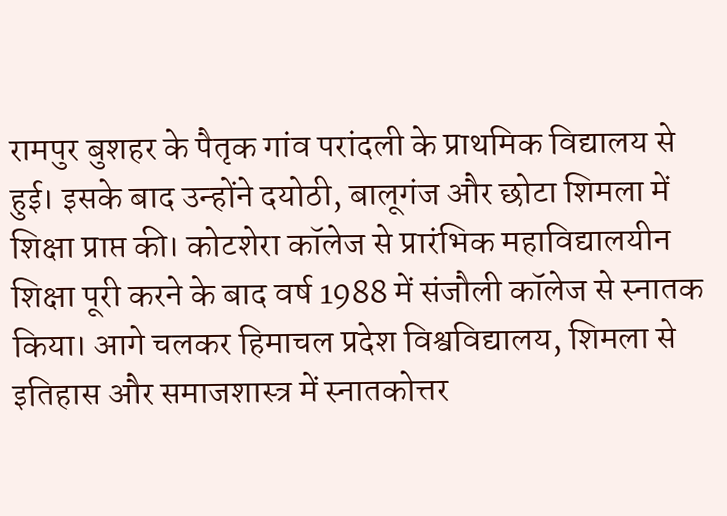रामपुर बुशहर के पैतृक गांव परांदली के प्राथमिक विद्यालय से हुई। इसके बाद उन्होंने दयोठी, बालूगंज और छोटा शिमला में शिक्षा प्राप्त की। कोटशेरा कॉलेज से प्रारंभिक महाविद्यालयीन शिक्षा पूरी करने के बाद वर्ष 1988 में संजौली कॉलेज से स्नातक किया। आगे चलकर हिमाचल प्रदेश विश्वविद्यालय, शिमला से इतिहास और समाजशास्त्र में स्नातकोत्तर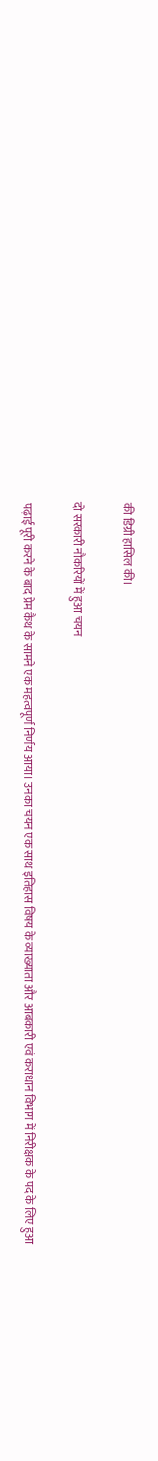की डिग्री हासिल की।

दो सरकारी नौकरियों में हुआ चयन

पढ़ाई पूरी करने के बाद प्रेम कैथ के सामने एक महत्वपूर्ण निर्णय आया। उनका चयन एक साथ इतिहास विषय के व्याख्याता और आबकारी एवं कराधान विभाग में निरीक्षक के पद के लिए हुआ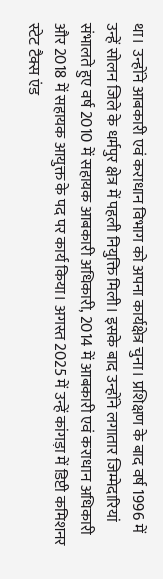था। उन्होंने आबकारी एवं कराधान विभाग को अपना कार्यक्षेत्र चुना। प्रशिक्षण के बाद वर्ष 1996 में उन्हें सोलन जिले के धर्मपुर क्षेत्र में पहली नियुक्ति मिली। इसके बाद उन्होंने लगातार जिम्मेदारियां संभालते हुए वर्ष 2010 में सहायक आबकारी अधिकारी, 2014 में आबकारी एवं कराधान अधिकारी और 2018 में सहायक आयुक्त के पद पर कार्य किया। अगस्त 2025 में उन्हें कांगड़ा में डिप्टी कमिशनर स्टेट टैक्स एंड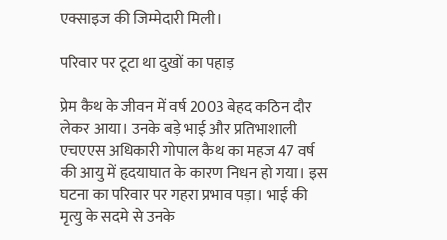एक्साइज की जिम्मेदारी मिली।

परिवार पर टूटा था दुखों का पहाड़

प्रेम कैथ के जीवन में वर्ष 2003 बेहद कठिन दौर लेकर आया। उनके बड़े भाई और प्रतिभाशाली एचएएस अधिकारी गोपाल कैथ का महज 47 वर्ष की आयु में हृदयाघात के कारण निधन हो गया। इस घटना का परिवार पर गहरा प्रभाव पड़ा। भाई की मृत्यु के सदमे से उनके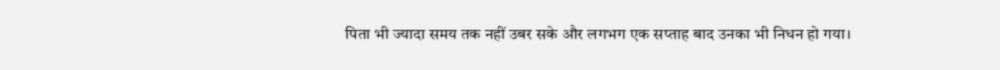पिता भी ज्यादा समय तक नहीं उबर सके और लगभग एक सप्ताह बाद उनका भी निधन हो गया।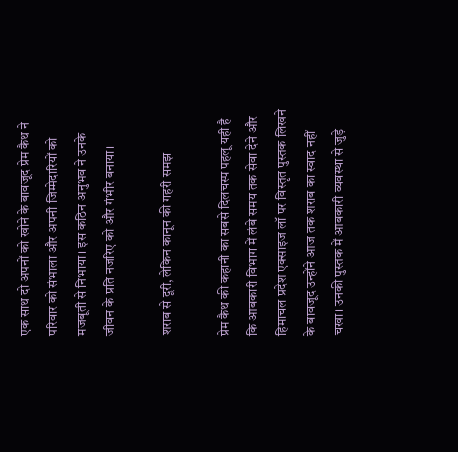एक साथ दो अपनों को खोने के बावजूद प्रेम कैथ ने परिवार को संभाला और अपनी जिम्मेदारियों को मजबूती से निभाया। इस कठिन अनुभव ने उनके जीवन के प्रति नजरिए को और गंभीर बनाया।

शराब से दूरी, लेकिन कानून की गहरी समझ

प्रेम कैथ की कहानी का सबसे दिलचस्प पहलू यही है कि आबकारी विभाग में लंबे समय तक सेवा देने और हिमाचल प्रदेश एक्साइज लॉ पर विस्तृत पुस्तक लिखने के बावजूद उन्होंने आज तक शराब का स्वाद नहीं चखा। उनकी पुस्तक में आबकारी व्यवस्था से जुड़े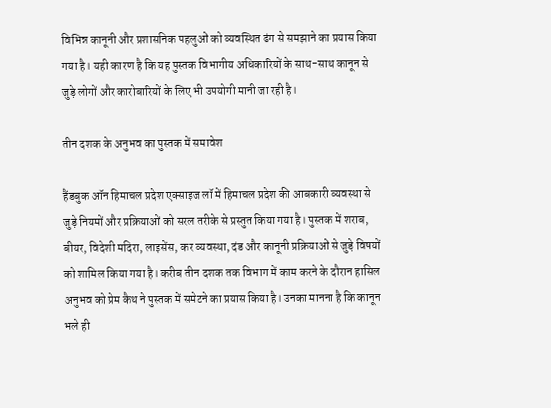विभिन्न कानूनी और प्रशासनिक पहलुओं को व्यवस्थित ढंग से समझाने का प्रयास किया गया है। यही कारण है कि यह पुस्तक विभागीय अधिकारियों के साथ-साथ कानून से जुड़े लोगों और कारोबारियों के लिए भी उपयोगी मानी जा रही है।

तीन दशक के अनुभव का पुस्तक में समावेश

हैंडबुक ऑन हिमाचल प्रदेश एक्साइज लॉ में हिमाचल प्रदेश की आबकारी व्यवस्था से जुड़े नियमों और प्रक्रियाओं को सरल तरीके से प्रस्तुत किया गया है। पुस्तक में शराब, बीयर, विदेशी मदिरा, लाइसेंस, कर व्यवस्था, दंड और कानूनी प्रक्रियाओं से जुड़े विषयों को शामिल किया गया है। करीब तीन दशक तक विभाग में काम करने के दौरान हासिल अनुभव को प्रेम कैथ ने पुस्तक में समेटने का प्रयास किया है। उनका मानना है कि कानून भले ही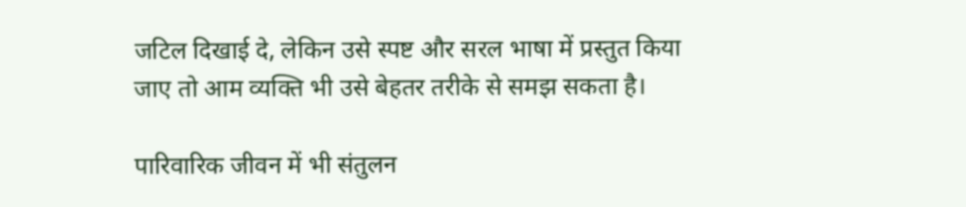जटिल दिखाई दे, लेकिन उसे स्पष्ट और सरल भाषा में प्रस्तुत किया जाए तो आम व्यक्ति भी उसे बेहतर तरीके से समझ सकता है।

पारिवारिक जीवन में भी संतुलन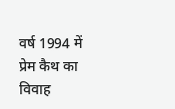वर्ष 1994 में प्रेम कैथ का विवाह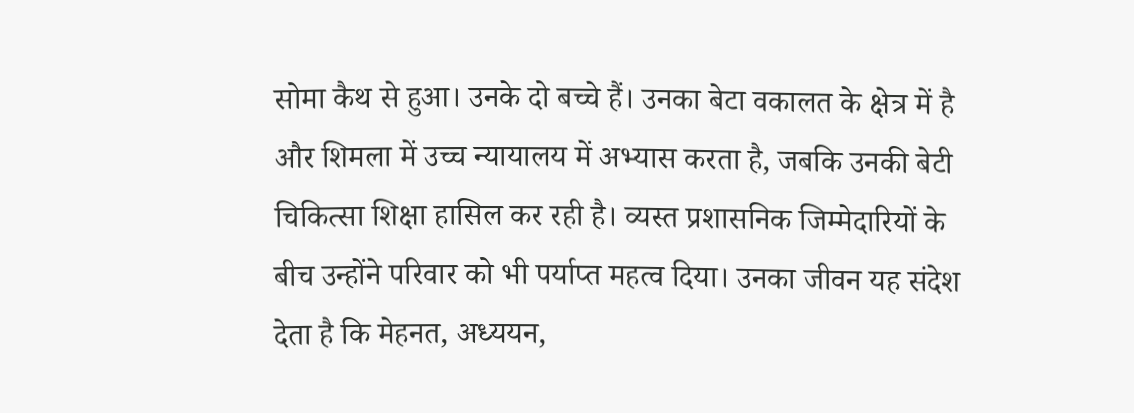सोमा कैथ से हुआ। उनके दो बच्चे हैं। उनका बेटा वकालत के क्षेत्र में है और शिमला में उच्च न्यायालय में अभ्यास करता है, जबकि उनकी बेटी चिकित्सा शिक्षा हासिल कर रही है। व्यस्त प्रशासनिक जिम्मेदारियों के बीच उन्होंने परिवार को भी पर्याप्त महत्व दिया। उनका जीवन यह संदेश देता है कि मेहनत, अध्ययन,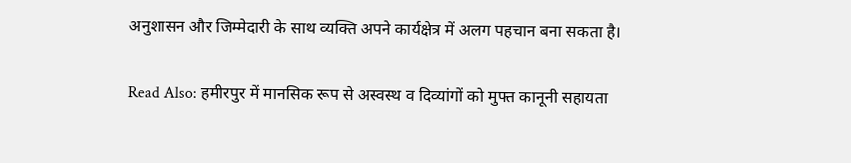अनुशासन और जिम्मेदारी के साथ व्यक्ति अपने कार्यक्षेत्र में अलग पहचान बना सकता है।

Read Also: हमीरपुर में मानसिक रूप से अस्वस्थ व दिव्यांगों को मुफ्त कानूनी सहायता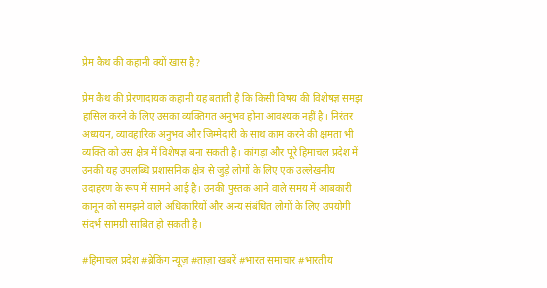प्रेम कैथ की कहानी क्यों खास है?

प्रेम कैथ की प्रेरणादायक कहानी यह बताती है कि किसी विषय की विशेषज्ञ समझ हासिल करने के लिए उसका व्यक्तिगत अनुभव होना आवश्यक नहीं है। निरंतर अध्ययन, व्यावहारिक अनुभव और जिम्मेदारी के साथ काम करने की क्षमता भी व्यक्ति को उस क्षेत्र में विशेषज्ञ बना सकती है। कांगड़ा और पूरे हिमाचल प्रदेश में उनकी यह उपलब्धि प्रशासनिक क्षेत्र से जुड़े लोगों के लिए एक उल्लेखनीय उदाहरण के रूप में सामने आई है। उनकी पुस्तक आने वाले समय में आबकारी कानून को समझने वाले अधिकारियों और अन्य संबंधित लोगों के लिए उपयोगी संदर्भ सामग्री साबित हो सकती है।

#हिमाचल प्रदेश #ब्रेकिंग न्यूज़ #ताज़ा खबरें #भारत समाचार #भारतीय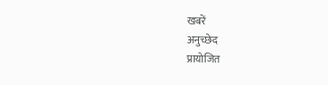खबरें
अनुच्छेद
प्रायोजित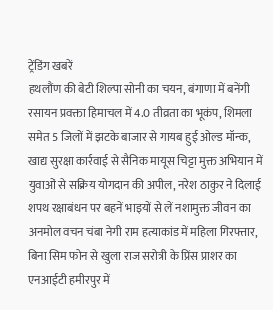ट्रेंडिंग खबरें
हथलौंण की बेटी शिल्पा सोनी का चयन, बंगाणा में बनेंगी रसायन प्रवक्ता हिमाचल में 4.0 तीव्रता का भूकंप, शिमला समेत 5 जिलों में झटके बाजार से गायब हुई ओल्ड मॉन्क, खाद्य सुरक्षा कार्रवाई से सैनिक मायूस चिट्टा मुक्त अभियान में युवाओं से सक्रिय योगदान की अपील, नरेश ठाकुर ने दिलाई शपथ रक्षाबंधन पर बहनें भाइयों से लें नशामुक्त जीवन का अनमोल वचन चंबा नेगी राम हत्याकांड में महिला गिरफ्तार, बिना सिम फोन से खुला राज सरोत्री के प्रिंस प्राशर का एनआईटी हमीरपुर में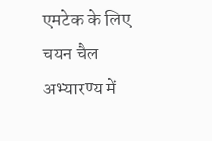एमटेक के लिए चयन चैल अभ्यारण्य में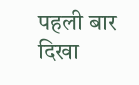पहली बार दिखा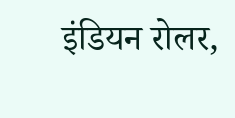इंडियन रोलर,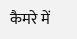कैमरे में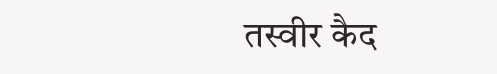तस्वीर कैद